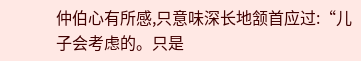仲伯心有所感,只意味深长地颔首应过:“儿子会考虑的。只是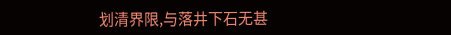划清界限,与落井下石无甚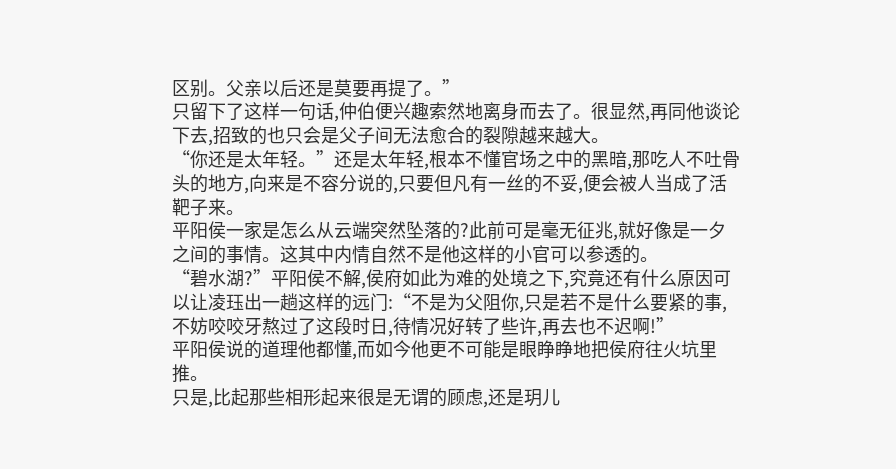区别。父亲以后还是莫要再提了。”
只留下了这样一句话,仲伯便兴趣索然地离身而去了。很显然,再同他谈论下去,招致的也只会是父子间无法愈合的裂隙越来越大。
“你还是太年轻。”还是太年轻,根本不懂官场之中的黑暗,那吃人不吐骨头的地方,向来是不容分说的,只要但凡有一丝的不妥,便会被人当成了活靶子来。
平阳侯一家是怎么从云端突然坠落的?此前可是毫无征兆,就好像是一夕之间的事情。这其中内情自然不是他这样的小官可以参透的。
“碧水湖?”平阳侯不解,侯府如此为难的处境之下,究竟还有什么原因可以让凌珏出一趟这样的远门:“不是为父阻你,只是若不是什么要紧的事,不妨咬咬牙熬过了这段时日,待情况好转了些许,再去也不迟啊!”
平阳侯说的道理他都懂,而如今他更不可能是眼睁睁地把侯府往火坑里推。
只是,比起那些相形起来很是无谓的顾虑,还是玥儿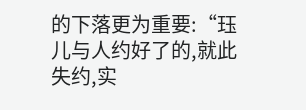的下落更为重要:“珏儿与人约好了的,就此失约,实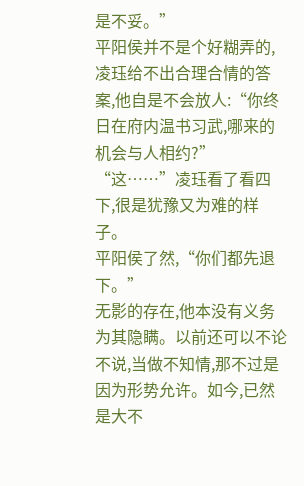是不妥。”
平阳侯并不是个好糊弄的,凌珏给不出合理合情的答案,他自是不会放人:“你终日在府内温书习武,哪来的机会与人相约?”
“这……”凌珏看了看四下,很是犹豫又为难的样子。
平阳侯了然,“你们都先退下。”
无影的存在,他本没有义务为其隐瞒。以前还可以不论不说,当做不知情,那不过是因为形势允许。如今,已然是大不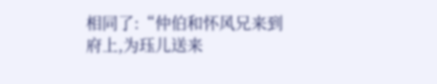相同了:“仲伯和怀风兄来到府上,为珏儿送来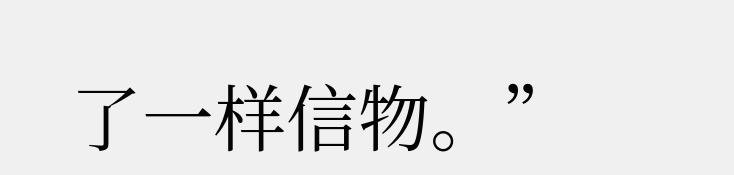了一样信物。”